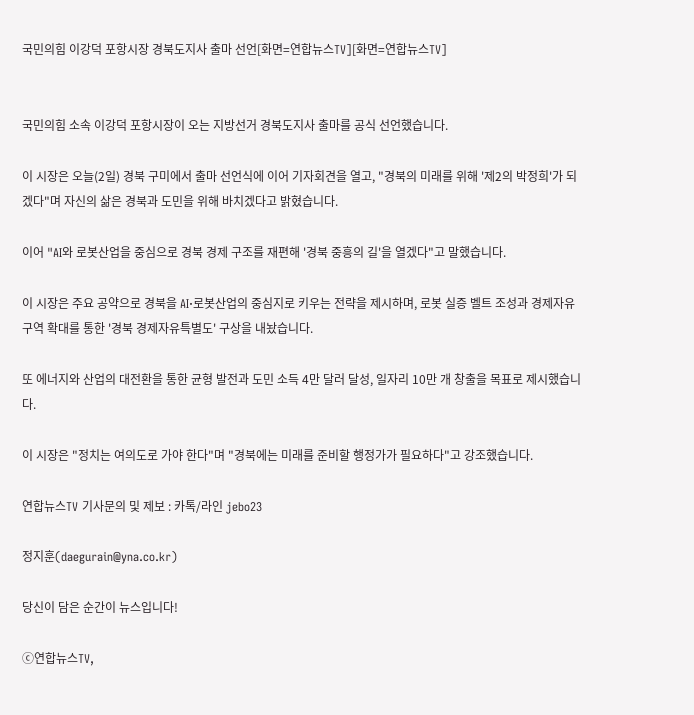국민의힘 이강덕 포항시장 경북도지사 출마 선언[화면=연합뉴스TV][화면=연합뉴스TV]


국민의힘 소속 이강덕 포항시장이 오는 지방선거 경북도지사 출마를 공식 선언했습니다.

이 시장은 오늘(2일) 경북 구미에서 출마 선언식에 이어 기자회견을 열고, "경북의 미래를 위해 '제2의 박정희'가 되겠다"며 자신의 삶은 경북과 도민을 위해 바치겠다고 밝혔습니다.

이어 "AI와 로봇산업을 중심으로 경북 경제 구조를 재편해 '경북 중흥의 길'을 열겠다"고 말했습니다.

이 시장은 주요 공약으로 경북을 AI·로봇산업의 중심지로 키우는 전략을 제시하며, 로봇 실증 벨트 조성과 경제자유구역 확대를 통한 '경북 경제자유특별도' 구상을 내놨습니다.

또 에너지와 산업의 대전환을 통한 균형 발전과 도민 소득 4만 달러 달성, 일자리 10만 개 창출을 목표로 제시했습니다.

이 시장은 "정치는 여의도로 가야 한다"며 "경북에는 미래를 준비할 행정가가 필요하다"고 강조했습니다.

연합뉴스TV 기사문의 및 제보 : 카톡/라인 jebo23

정지훈(daegurain@yna.co.kr)

당신이 담은 순간이 뉴스입니다!

ⓒ연합뉴스TV,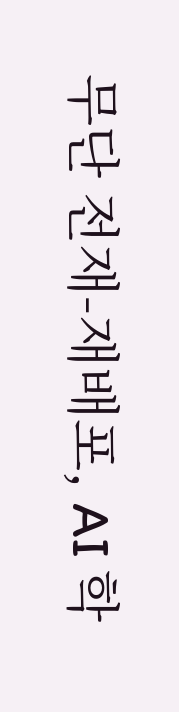무단 전재-재배포, AI 학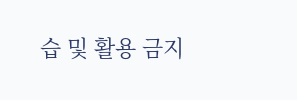습 및 활용 금지